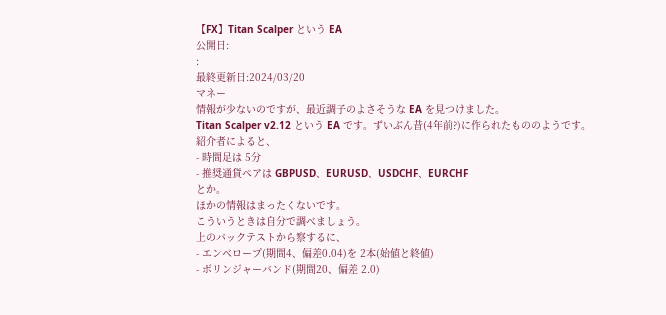【FX】Titan Scalper という EA
公開日:
:
最終更新日:2024/03/20
マネー
情報が少ないのですが、最近調子のよさそうな EA を見つけました。
Titan Scalper v2.12 という EA です。ずいぶん昔(4年前?)に作られたもののようです。
紹介者によると、
- 時間足は 5分
- 推奨通貨ペアは GBPUSD、EURUSD、USDCHF、EURCHF
とか。
ほかの情報はまったくないです。
こういうときは自分で調べましょう。
上のバックテストから察するに、
- エンベロープ(期間4、偏差0.04)を 2本(始値と終値)
- ボリンジャーバンド(期間20、偏差 2.0)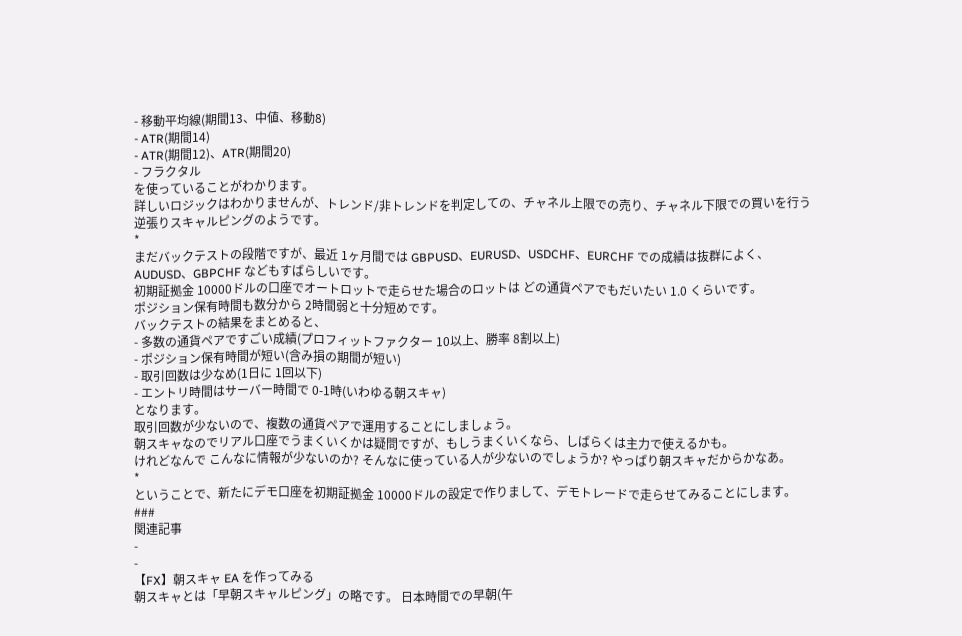- 移動平均線(期間13、中値、移動8)
- ATR(期間14)
- ATR(期間12)、ATR(期間20)
- フラクタル
を使っていることがわかります。
詳しいロジックはわかりませんが、トレンド/非トレンドを判定しての、チャネル上限での売り、チャネル下限での買いを行う逆張りスキャルピングのようです。
*
まだバックテストの段階ですが、最近 1ヶ月間では GBPUSD、EURUSD、USDCHF、EURCHF での成績は抜群によく、AUDUSD、GBPCHF などもすばらしいです。
初期証拠金 10000ドルの口座でオートロットで走らせた場合のロットは どの通貨ペアでもだいたい 1.0 くらいです。
ポジション保有時間も数分から 2時間弱と十分短めです。
バックテストの結果をまとめると、
- 多数の通貨ペアですごい成績(プロフィットファクター 10以上、勝率 8割以上)
- ポジション保有時間が短い(含み損の期間が短い)
- 取引回数は少なめ(1日に 1回以下)
- エントリ時間はサーバー時間で 0-1時(いわゆる朝スキャ)
となります。
取引回数が少ないので、複数の通貨ペアで運用することにしましょう。
朝スキャなのでリアル口座でうまくいくかは疑問ですが、もしうまくいくなら、しばらくは主力で使えるかも。
けれどなんで こんなに情報が少ないのか? そんなに使っている人が少ないのでしょうか? やっぱり朝スキャだからかなあ。
*
ということで、新たにデモ口座を初期証拠金 10000ドルの設定で作りまして、デモトレードで走らせてみることにします。
###
関連記事
-
-
【FX】朝スキャ EA を作ってみる
朝スキャとは「早朝スキャルピング」の略です。 日本時間での早朝(午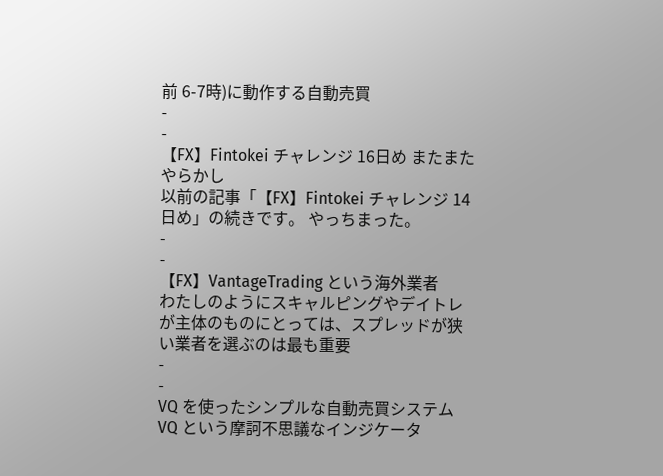前 6-7時)に動作する自動売買
-
-
【FX】Fintokei チャレンジ 16日め またまたやらかし
以前の記事「【FX】Fintokei チャレンジ 14日め」の続きです。 やっちまった。
-
-
【FX】VantageTrading という海外業者
わたしのようにスキャルピングやデイトレが主体のものにとっては、スプレッドが狭い業者を選ぶのは最も重要
-
-
VQ を使ったシンプルな自動売買システム
VQ という摩訶不思議なインジケータ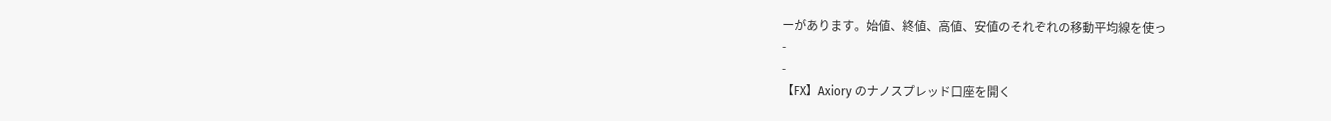ーがあります。始値、終値、高値、安値のそれぞれの移動平均線を使っ
-
-
【FX】Axiory のナノスプレッド口座を開く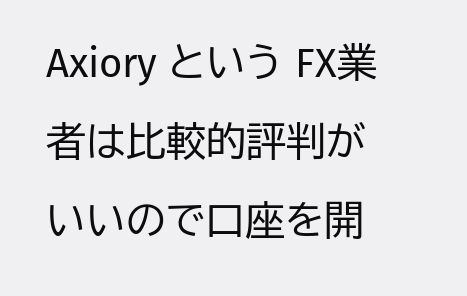Axiory という FX業者は比較的評判がいいので口座を開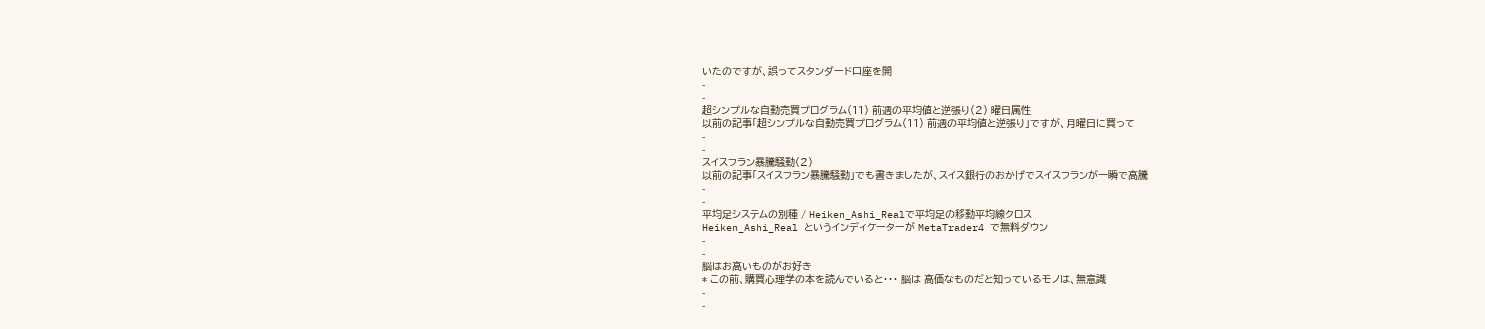いたのですが、誤ってスタンダード口座を開
-
-
超シンプルな自動売買プログラム(11) 前週の平均値と逆張り(2) 曜日属性
以前の記事「超シンプルな自動売買プログラム(11) 前週の平均値と逆張り」ですが、月曜日に買って
-
-
スイスフラン暴騰騒動(2)
以前の記事「スイスフラン暴騰騒動」でも書きましたが、スイス銀行のおかげでスイスフランが一瞬で高騰
-
-
平均足システムの別種 / Heiken_Ashi_Realで平均足の移動平均線クロス
Heiken_Ashi_Real というインディケーターが MetaTrader4 で無料ダウン
-
-
脳はお高いものがお好き
* この前、購買心理学の本を読んでいると・・・ 脳は 高価なものだと知っているモノは、無意識
-
-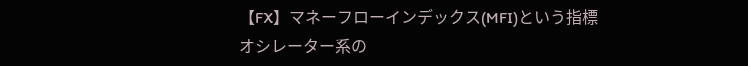【FX】マネーフローインデックス(MFI)という指標
オシレーター系の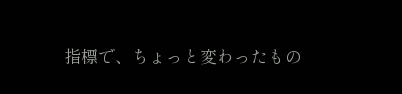指標で、ちょっと変わったもの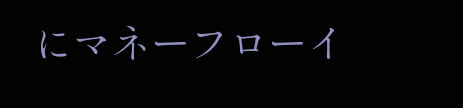にマネーフローイ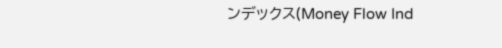ンデックス(Money Flow Ind